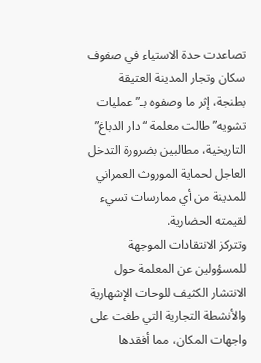تصاعدت حدة الاستياء في صفوف سكان وتجار المدينة العتيقة بطنجة، إثر ما وصفوه بـ”عمليات تشويه” طالت معلمة “دار الدباغ” التاريخية، مطالبين بضرورة التدخل العاجل لحماية الموروث العمراني للمدينة من أي ممارسات تسيء لقيمته الحضارية.
وتتركز الانتقادات الموجهة للمسؤولين عن المعلمة حول الانتشار الكثيف للوحات الإشهارية والأنشطة التجارية التي طغت على واجهات المكان، مما أفقدها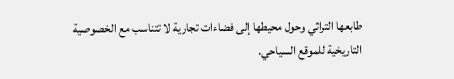طابعها التراثي وحول محيطها إلى فضاءات تجارية لا تتناسب مع الخصوصية التاريخية للموقع السياحي.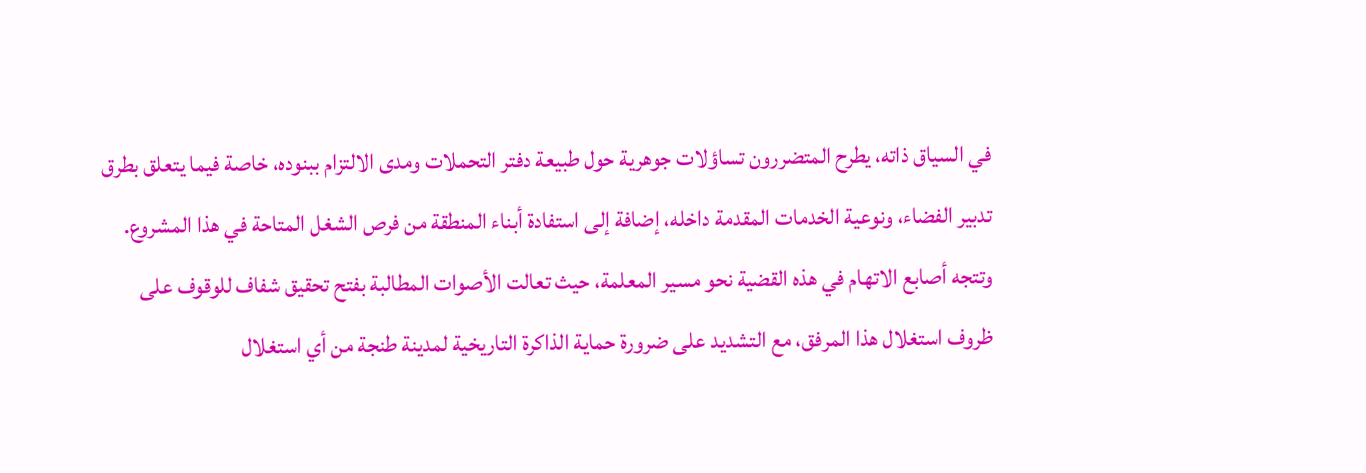في السياق ذاته، يطرح المتضررون تساؤلات جوهرية حول طبيعة دفتر التحملات ومدى الالتزام ببنوده، خاصة فيما يتعلق بطرق تدبير الفضاء، ونوعية الخدمات المقدمة داخله، إضافة إلى استفادة أبناء المنطقة من فرص الشغل المتاحة في هذا المشروع.
وتتجه أصابع الاتهام في هذه القضية نحو مسير المعلمة، حيث تعالت الأصوات المطالبة بفتح تحقيق شفاف للوقوف على ظروف استغلال هذا المرفق، مع التشديد على ضرورة حماية الذاكرة التاريخية لمدينة طنجة من أي استغلال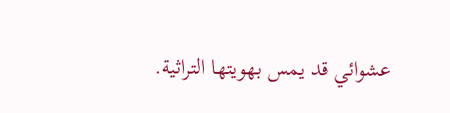عشوائي قد يمس بهويتها التراثية.